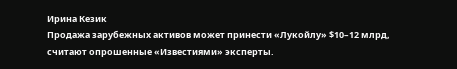Ирина Кезик
Продажа зарубежных активов может принести «Лукойлу» $10–12 млрд,
считают опрошенные «Известиями» эксперты.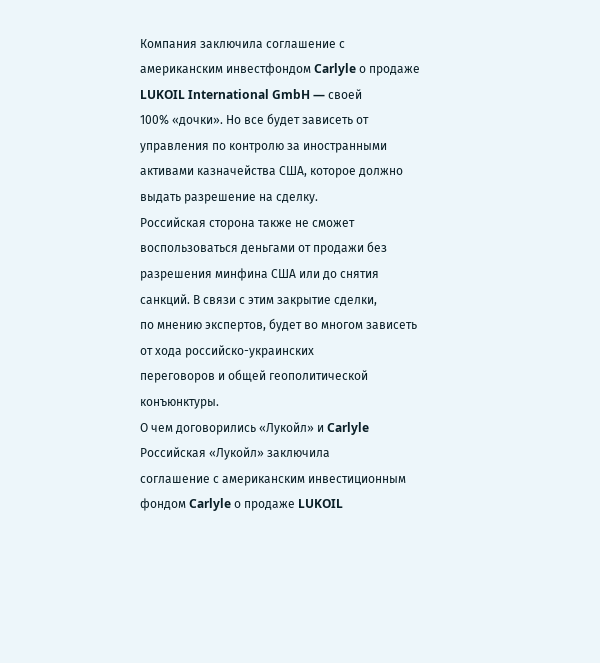Компания заключила соглашение с
американским инвестфондом Carlyle о продаже LUKOIL International GmbH — своей
100% «дочки». Но все будет зависеть от управления по контролю за иностранными
активами казначейства США, которое должно выдать разрешение на сделку.
Российская сторона также не сможет воспользоваться деньгами от продажи без
разрешения минфина США или до снятия санкций. В связи с этим закрытие сделки,
по мнению экспертов, будет во многом зависеть от хода российско-украинских
переговоров и общей геополитической конъюнктуры.
О чем договорились «Лукойл» и Carlyle
Российская «Лукойл» заключила
соглашение с американским инвестиционным фондом Carlyle о продаже LUKOIL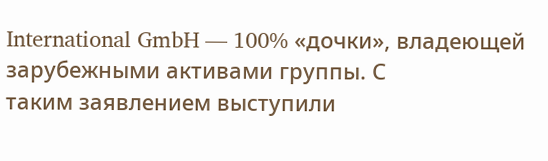International GmbH — 100% «дочки», владеющей зарубежными активами группы. С
таким заявлением выступили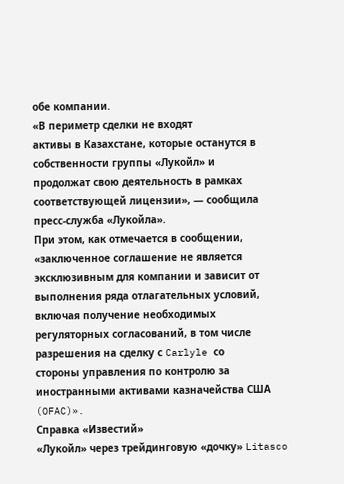обе компании.
«В периметр сделки не входят
активы в Казахстане, которые останутся в собственности группы «Лукойл» и
продолжат свою деятельность в рамках соответствующей лицензии», — сообщила
пресс-служба «Лукойла».
При этом, как отмечается в сообщении,
«заключенное соглашение не является эксклюзивным для компании и зависит от
выполнения ряда отлагательных условий, включая получение необходимых
регуляторных согласований, в том числе разрешения на сделку с Carlyle со
стороны управления по контролю за иностранными активами казначейства США
(OFAC)».
Справка «Известий»
«Лукойл» через трейдинговую «дочку» Litasco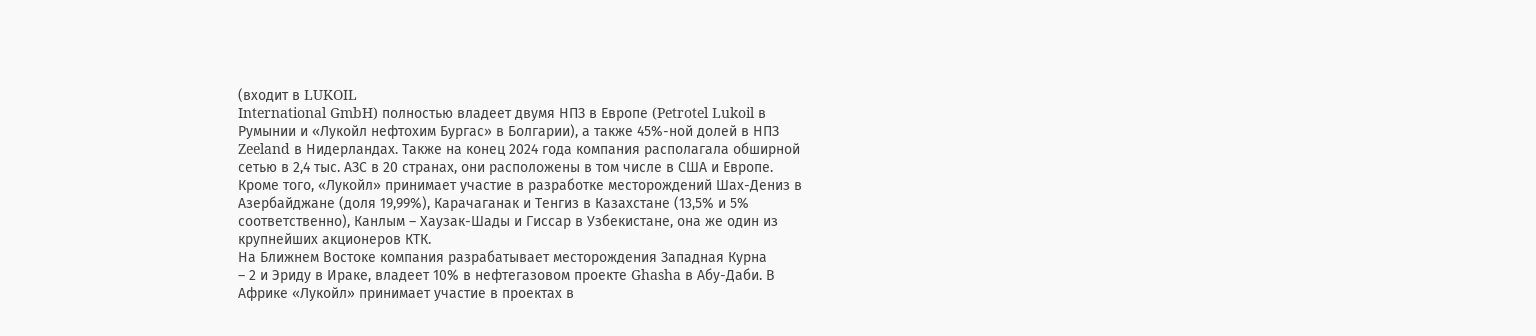(входит в LUKOIL
International GmbH) полностью владеет двумя НПЗ в Европе (Petrotel Lukoil в
Румынии и «Лукойл нефтохим Бургас» в Болгарии), а также 45%-ной долей в НПЗ
Zeeland в Нидерландах. Также на конец 2024 года компания располагала обширной
сетью в 2,4 тыс. АЗС в 20 странах, они расположены в том числе в США и Европе.
Кроме того, «Лукойл» принимает участие в разработке месторождений Шах-Дениз в
Азербайджане (доля 19,99%), Карачаганак и Тенгиз в Казахстане (13,5% и 5%
соответственно), Канлым – Хаузак-Шады и Гиссар в Узбекистане, она же один из
крупнейших акционеров КТК.
На Ближнем Востоке компания разрабатывает месторождения Западная Курна
– 2 и Эриду в Ираке, владеет 10% в нефтегазовом проекте Ghasha в Абу-Даби. В
Африке «Лукойл» принимает участие в проектах в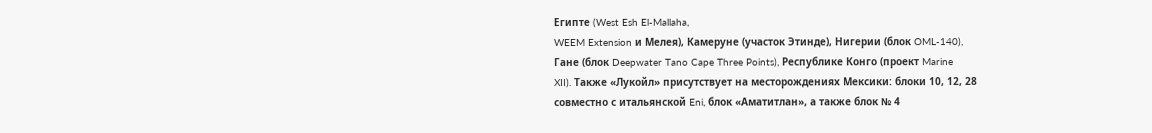Египте (West Esh El-Mallaha,
WEEM Extension и Мелея), Камеруне (участок Этинде), Нигерии (блок OML-140),
Гане (блок Deepwater Tano Cape Three Points), Республике Конго (проект Marine
XII). Также «Лукойл» присутствует на месторождениях Мексики: блоки 10, 12, 28
совместно с итальянской Eni, блок «Аматитлан», а также блок № 4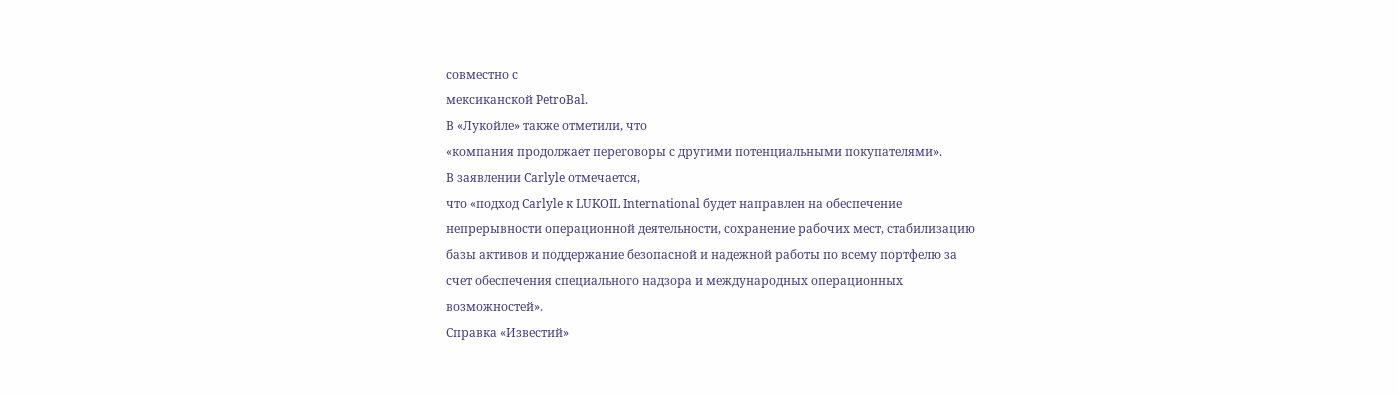совместно с
мексиканской PetroBal.
В «Лукойле» также отметили, что
«компания продолжает переговоры с другими потенциальными покупателями».
В заявлении Carlyle отмечается,
что «подход Carlyle к LUKOIL International будет направлен на обеспечение
непрерывности операционной деятельности, сохранение рабочих мест, стабилизацию
базы активов и поддержание безопасной и надежной работы по всему портфелю за
счет обеспечения специального надзора и международных операционных
возможностей».
Справка «Известий»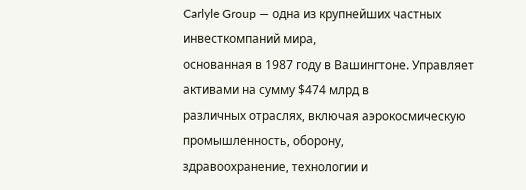Carlyle Group — одна из крупнейших частных инвесткомпаний мира,
основанная в 1987 году в Вашингтоне. Управляет активами на сумму $474 млрд в
различных отраслях, включая аэрокосмическую промышленность, оборону,
здравоохранение, технологии и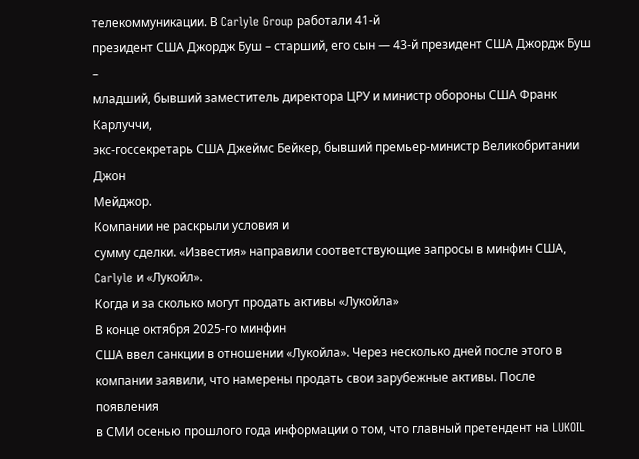телекоммуникации. В Carlyle Group работали 41-й
президент США Джордж Буш – старший, его сын — 43-й президент США Джордж Буш –
младший, бывший заместитель директора ЦРУ и министр обороны США Франк Карлуччи,
экс-госсекретарь США Джеймс Бейкер, бывший премьер-министр Великобритании Джон
Мейджор.
Компании не раскрыли условия и
сумму сделки. «Известия» направили соответствующие запросы в минфин США,
Carlyle и «Лукойл».
Когда и за сколько могут продать активы «Лукойла»
В конце октября 2025-го минфин
США ввел санкции в отношении «Лукойла». Через несколько дней после этого в
компании заявили, что намерены продать свои зарубежные активы. После появления
в СМИ осенью прошлого года информации о том, что главный претендент на LUKOIL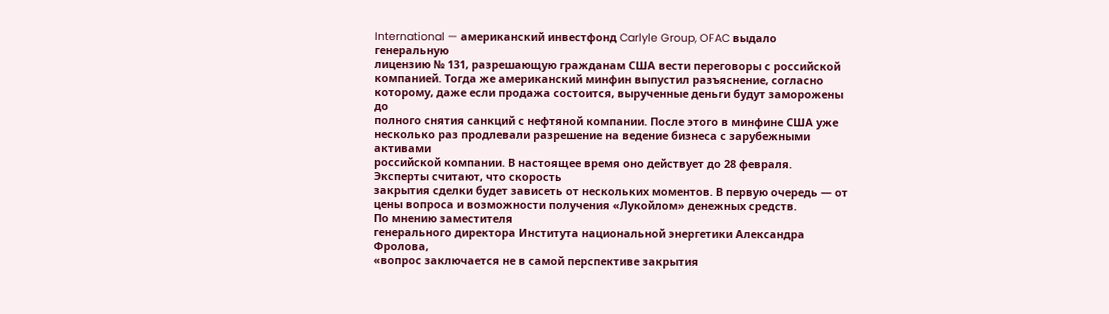International — американский инвестфонд Carlyle Group, OFAC выдало генеральную
лицензию № 131, разрешающую гражданам США вести переговоры с российской
компанией. Тогда же американский минфин выпустил разъяснение, согласно
которому, даже если продажа состоится, вырученные деньги будут заморожены до
полного снятия санкций с нефтяной компании. После этого в минфине США уже
несколько раз продлевали разрешение на ведение бизнеса с зарубежными активами
российской компании. В настоящее время оно действует до 28 февраля.
Эксперты считают, что скорость
закрытия сделки будет зависеть от нескольких моментов. В первую очередь — от
цены вопроса и возможности получения «Лукойлом» денежных средств.
По мнению заместителя
генерального директора Института национальной энергетики Александра Фролова,
«вопрос заключается не в самой перспективе закрытия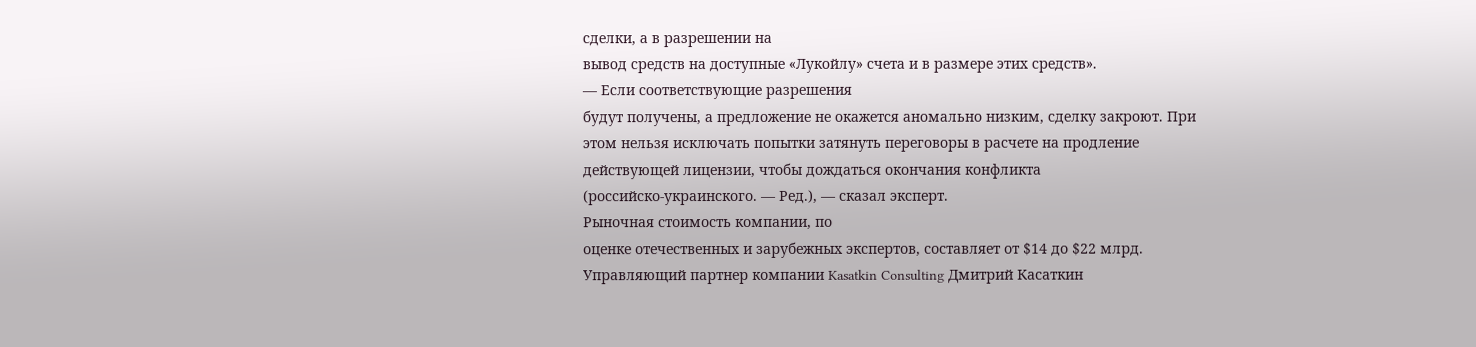сделки, а в разрешении на
вывод средств на доступные «Лукойлу» счета и в размере этих средств».
— Если соответствующие разрешения
будут получены, а предложение не окажется аномально низким, сделку закроют. При
этом нельзя исключать попытки затянуть переговоры в расчете на продление
действующей лицензии, чтобы дождаться окончания конфликта
(российско-украинского. — Ред.), — сказал эксперт.
Рыночная стоимость компании, по
оценке отечественных и зарубежных экспертов, составляет от $14 до $22 млрд.
Управляющий партнер компании Kasatkin Consulting Дмитрий Касаткин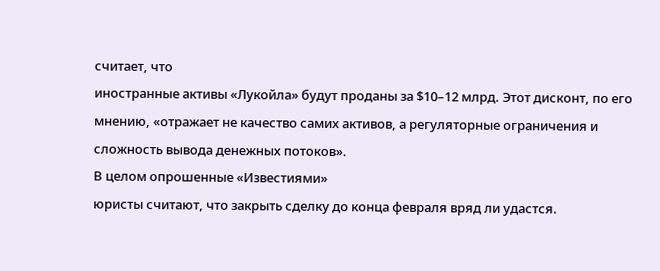считает, что
иностранные активы «Лукойла» будут проданы за $10–12 млрд. Этот дисконт, по его
мнению, «отражает не качество самих активов, а регуляторные ограничения и
сложность вывода денежных потоков».
В целом опрошенные «Известиями»
юристы считают, что закрыть сделку до конца февраля вряд ли удастся.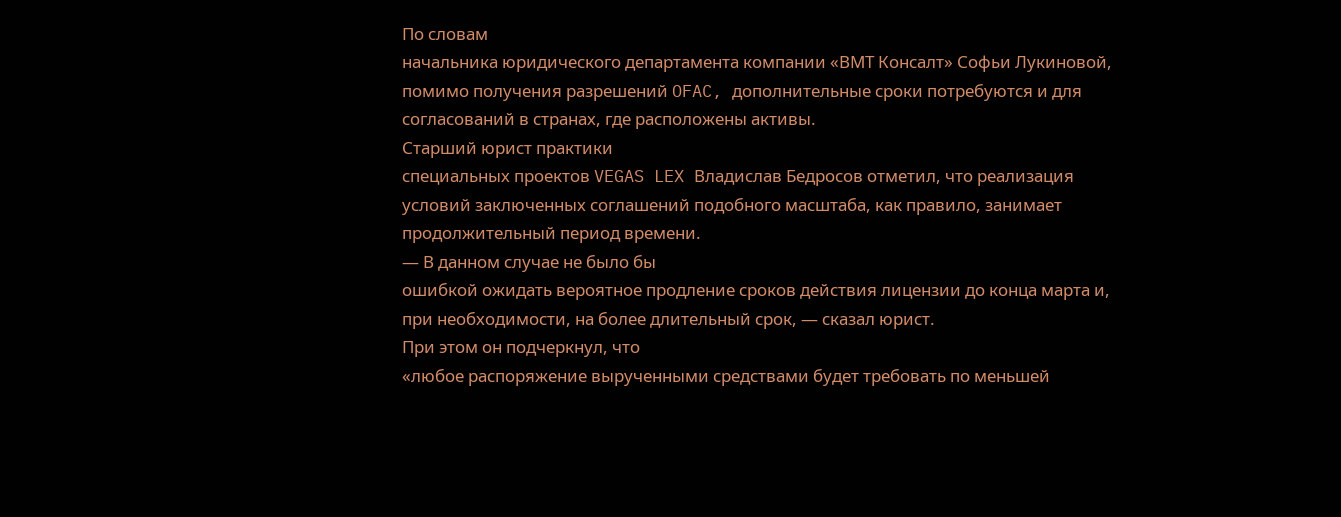По словам
начальника юридического департамента компании «ВМТ Консалт» Софьи Лукиновой,
помимо получения разрешений OFAC, дополнительные сроки потребуются и для
согласований в странах, где расположены активы.
Старший юрист практики
специальных проектов VEGAS LEX Владислав Бедросов отметил, что реализация
условий заключенных соглашений подобного масштаба, как правило, занимает
продолжительный период времени.
— В данном случае не было бы
ошибкой ожидать вероятное продление сроков действия лицензии до конца марта и,
при необходимости, на более длительный срок, — сказал юрист.
При этом он подчеркнул, что
«любое распоряжение вырученными средствами будет требовать по меньшей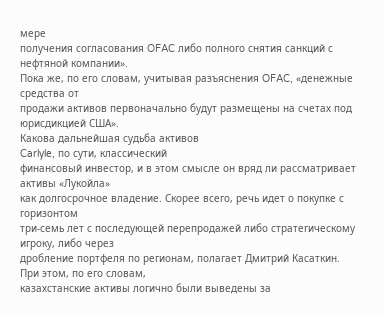мере
получения согласования OFAC либо полного снятия санкций с нефтяной компании».
Пока же, по его словам, учитывая разъяснения OFAC, «денежные средства от
продажи активов первоначально будут размещены на счетах под юрисдикцией США».
Какова дальнейшая судьба активов
Carlyle, по сути, классический
финансовый инвестор, и в этом смысле он вряд ли рассматривает активы «Лукойла»
как долгосрочное владение. Скорее всего, речь идет о покупке с горизонтом
три-семь лет с последующей перепродажей либо стратегическому игроку, либо через
дробление портфеля по регионам, полагает Дмитрий Касаткин.
При этом, по его словам,
казахстанские активы логично были выведены за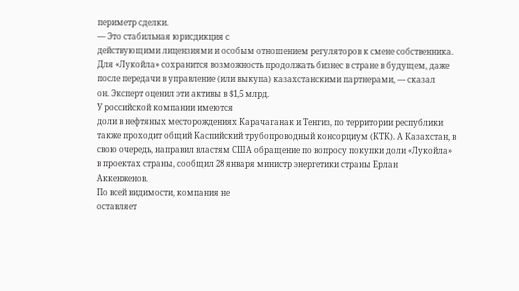периметр сделки.
— Это стабильная юрисдикция с
действующими лицензиями и особым отношением регуляторов к смене собственника.
Для «Лукойла» сохранится возможность продолжать бизнес в стране в будущем, даже
после передачи в управление (или выкупа) казахстанскими партнерами, — сказал
он. Эксперт оценил эти активы в $1,5 млрд.
У российской компании имеются
доли в нефтяных месторождениях Карачаганак и Тенгиз, по территории республики
также проходит общий Каспийский трубопроводный консорциум (КТК). А Казахстан, в
свою очередь, направил властям США обращение по вопросу покупки доли «Лукойла»
в проектах страны, сообщил 28 января министр энергетики страны Ерлан
Аккенженов.
По всей видимости, компания не
оставляет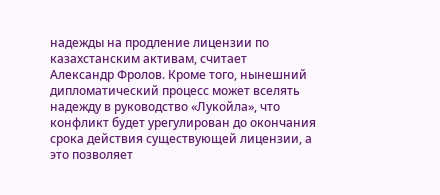надежды на продление лицензии по казахстанским активам, считает
Александр Фролов. Кроме того, нынешний дипломатический процесс может вселять
надежду в руководство «Лукойла», что конфликт будет урегулирован до окончания
срока действия существующей лицензии, а это позволяет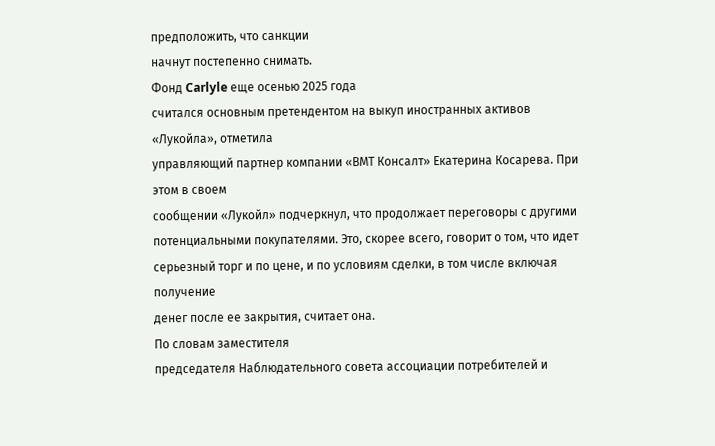предположить, что санкции
начнут постепенно снимать.
Фонд Carlyle еще осенью 2025 года
считался основным претендентом на выкуп иностранных активов «Лукойла», отметила
управляющий партнер компании «ВМТ Консалт» Екатерина Косарева. При этом в своем
сообщении «Лукойл» подчеркнул, что продолжает переговоры с другими
потенциальными покупателями. Это, скорее всего, говорит о том, что идет
серьезный торг и по цене, и по условиям сделки, в том числе включая получение
денег после ее закрытия, считает она.
По словам заместителя
председателя Наблюдательного совета ассоциации потребителей и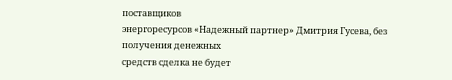поставщиков
энергоресурсов «Надежный партнер» Дмитрия Гусева, без получения денежных
средств сделка не будет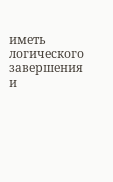иметь логического завершения и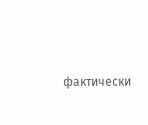фактически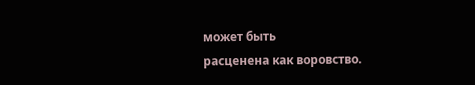может быть
расценена как воровство.